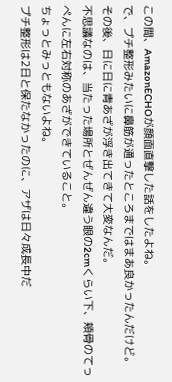この間、AmazonECHOが顔面直撃した話をしたよね。
で、プチ整形みたいに鼻筋が通ったところまではまあ良かったんだけど。
その後、日に日に青あざが浮き出てきて大変なんだ。
不思議なのは、当たった場所とぜんぜん違う眼の2cmくらい下、頬骨のてっぺんに左右対称のあざができていること。
ちょっとみっともないよね。
プチ整形は2日と保たなかったのに、アザは日々成長中だ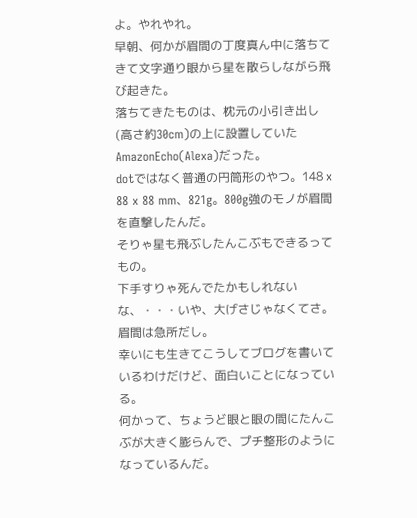よ。やれやれ。
早朝、何かが眉間の丁度真ん中に落ちてきて文字通り眼から星を散らしながら飛び起きた。
落ちてきたものは、枕元の小引き出し(高さ約30cm)の上に設置していたAmazonEcho(Alexa)だった。
dotではなく普通の円筒形のやつ。148 x 88 x 88 mm、821g。800g強のモノが眉間を直撃したんだ。
そりゃ星も飛ぶしたんこぶもできるってもの。
下手すりゃ死んでたかもしれないな、・・・いや、大げさじゃなくてさ。眉間は急所だし。
幸いにも生きてこうしてブログを書いているわけだけど、面白いことになっている。
何かって、ちょうど眼と眼の間にたんこぶが大きく膨らんで、プチ整形のようになっているんだ。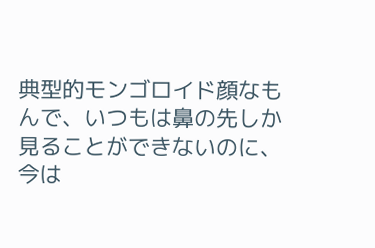典型的モンゴロイド顔なもんで、いつもは鼻の先しか見ることができないのに、今は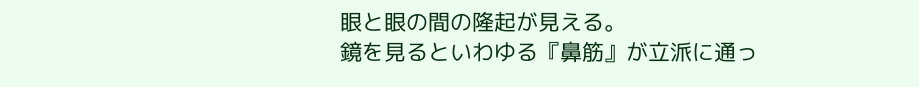眼と眼の間の隆起が見える。
鏡を見るといわゆる『鼻筋』が立派に通っ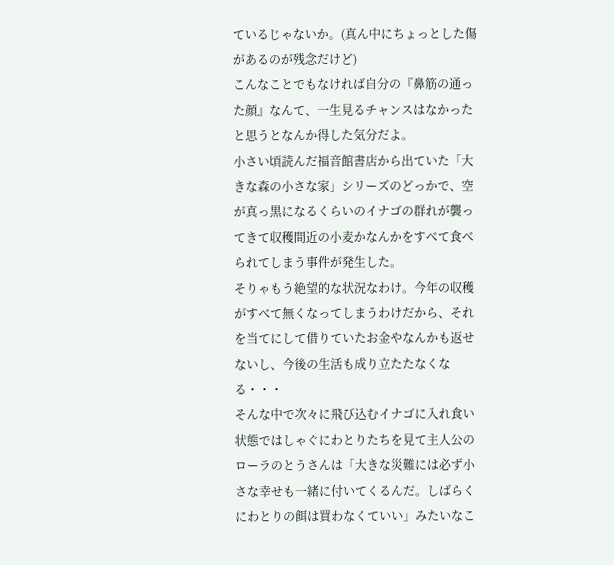ているじゃないか。(真ん中にちょっとした傷があるのが残念だけど)
こんなことでもなければ自分の『鼻筋の通った顔』なんて、一生見るチャンスはなかったと思うとなんか得した気分だよ。
小さい頃読んだ福音館書店から出ていた「大きな森の小さな家」シリーズのどっかで、空が真っ黒になるくらいのイナゴの群れが襲ってきて収穫間近の小麦かなんかをすべて食べられてしまう事件が発生した。
そりゃもう絶望的な状況なわけ。今年の収穫がすべて無くなってしまうわけだから、それを当てにして借りていたお金やなんかも返せないし、今後の生活も成り立たたなくなる・・・
そんな中で次々に飛び込むイナゴに入れ食い状態ではしゃぐにわとりたちを見て主人公のローラのとうさんは「大きな災難には必ず小さな幸せも一緒に付いてくるんだ。しばらくにわとりの餌は買わなくていい」みたいなこ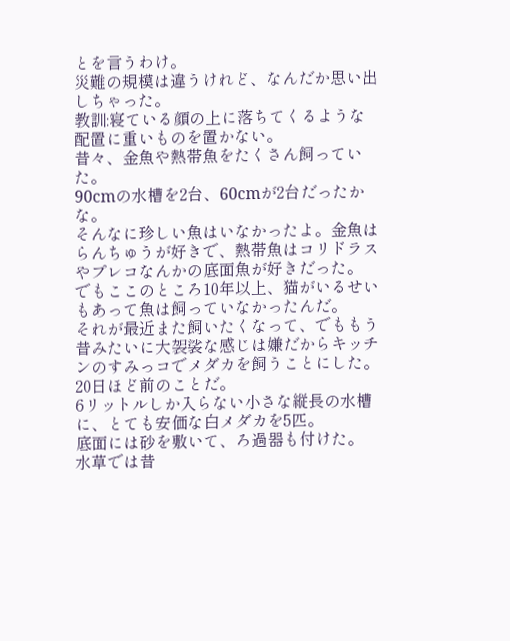とを言うわけ。
災難の規模は違うけれど、なんだか思い出しちゃった。
教訓:寝ている顔の上に落ちてくるような配置に重いものを置かない。
昔々、金魚や熱帯魚をたくさん飼っていた。
90cmの水槽を2台、60cmが2台だったかな。
そんなに珍しい魚はいなかったよ。金魚はらんちゅうが好きで、熱帯魚はコリドラスやプレコなんかの底面魚が好きだった。
でもここのところ10年以上、猫がいるせいもあって魚は飼っていなかったんだ。
それが最近また飼いたくなって、でももう昔みたいに大袈裟な感じは嫌だからキッチンのすみっコでメダカを飼うことにした。
20日ほど前のことだ。
6リットルしか入らない小さな縦長の水槽に、とても安価な白メダカを5匹。
底面には砂を敷いて、ろ過器も付けた。
水草では昔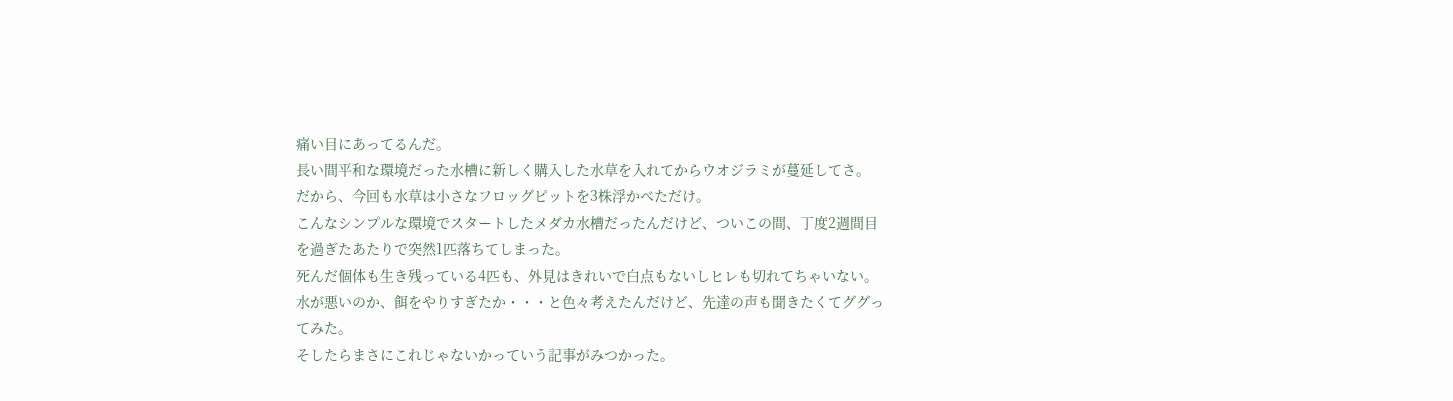痛い目にあってるんだ。
長い間平和な環境だった水槽に新しく購入した水草を入れてからウオジラミが蔓延してさ。
だから、今回も水草は小さなフロッグピットを3株浮かべただけ。
こんなシンプルな環境でスタートしたメダカ水槽だったんだけど、ついこの間、丁度2週間目を過ぎたあたりで突然1匹落ちてしまった。
死んだ個体も生き残っている4匹も、外見はきれいで白点もないしヒレも切れてちゃいない。
水が悪いのか、餌をやりすぎたか・・・と色々考えたんだけど、先達の声も聞きたくてググってみた。
そしたらまさにこれじゃないかっていう記事がみつかった。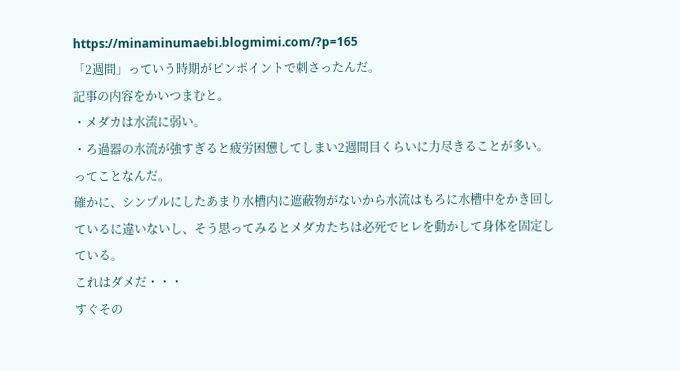https://minaminumaebi.blogmimi.com/?p=165
「2週間」っていう時期がピンポイントで刺さったんだ。
記事の内容をかいつまむと。
・メダカは水流に弱い。
・ろ過器の水流が強すぎると疲労困憊してしまい2週間目くらいに力尽きることが多い。
ってことなんだ。
確かに、シンプルにしたあまり水槽内に遮蔽物がないから水流はもろに水槽中をかき回しているに違いないし、そう思ってみるとメダカたちは必死でヒレを動かして身体を固定している。
これはダメだ・・・
すぐその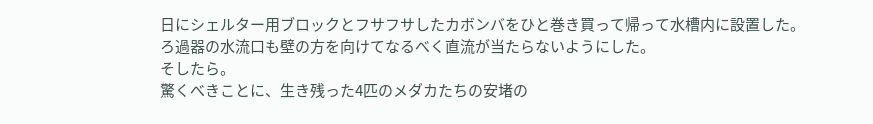日にシェルター用ブロックとフサフサしたカボンバをひと巻き買って帰って水槽内に設置した。
ろ過器の水流口も壁の方を向けてなるべく直流が当たらないようにした。
そしたら。
驚くべきことに、生き残った4匹のメダカたちの安堵の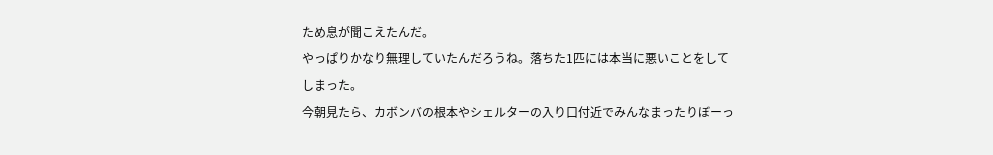ため息が聞こえたんだ。
やっぱりかなり無理していたんだろうね。落ちた1匹には本当に悪いことをしてしまった。
今朝見たら、カボンバの根本やシェルターの入り口付近でみんなまったりぼーっ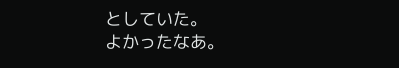としていた。
よかったなあ。